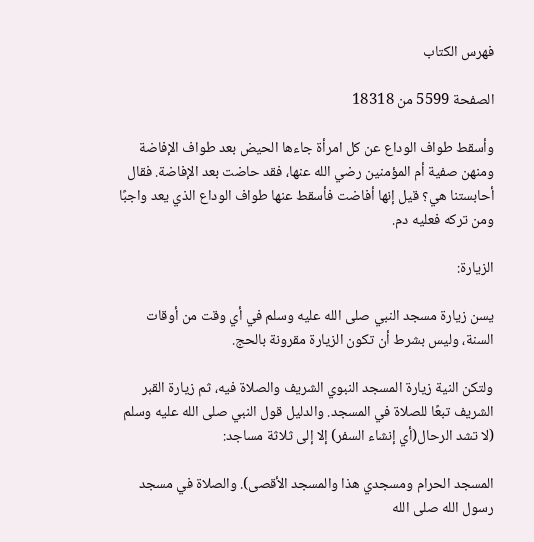فهرس الكتاب

الصفحة 5599 من 18318

وأسقط طواف الوداع عن كل امرأة جاءها الحيض بعد طواف الإفاضة ومنهن صفية أم المؤمنين رضي الله عنها، فقد حاضت بعد الإفاضة. فقال أحابستنا هي؟ قيل إنها أفاضت فأسقط عنها طواف الوداع الذي يعد واجبًا ومن تركه فعليه دم.

الزيارة:

يسن زيارة مسجد النبي صلى الله عليه وسلم في أي وقت من أوقات السنة، وليس بشرط أن تكون الزيارة مقرونة بالحج.

ولتكن النية زيارة المسجد النبوي الشريف والصلاة فيه، ثم زيارة القبر الشريف تبعًا للصلاة في المسجد. والدليل قول النبي صلى الله عليه وسلم (لا تشد الرحال(أي إنشاء السفر) إلا إلى ثلاثة مساجد:

المسجد الحرام ومسجدي هذا والمسجد الأقصى). والصلاة في مسجد رسول الله صلى الله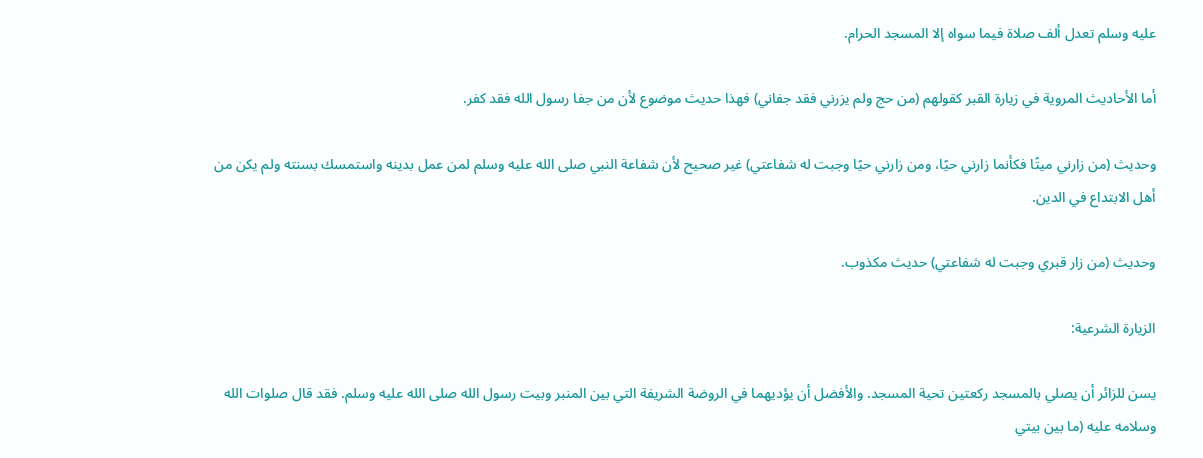عليه وسلم تعدل ألف صلاة فيما سواه إلا المسجد الحرام.

أما الأحاديث المروية في زيارة القبر كقولهم (من حج ولم يزرني فقد جفاني) فهذا حديث موضوع لأن من جفا رسول الله فقد كفر.

وحديث (من زارني ميتًا فكأنما زارني حيًا، ومن زارني حيًا وجبت له شفاعتي) غير صحيح لأن شفاعة النبي صلى الله عليه وسلم لمن عمل بدينه واستمسك بسنته ولم يكن من أهل الابتداع في الدين.

وحديث (من زار قبري وجبت له شفاعتي) حديث مكذوب.

الزيارة الشرعية:

يسن للزائر أن يصلي بالمسجد ركعتين تحية المسجد. والأفضل أن يؤديهما في الروضة الشريفة التي بين المنبر وبيت رسول الله صلى الله عليه وسلم. فقد قال صلوات الله وسلامه عليه (ما بين بيتي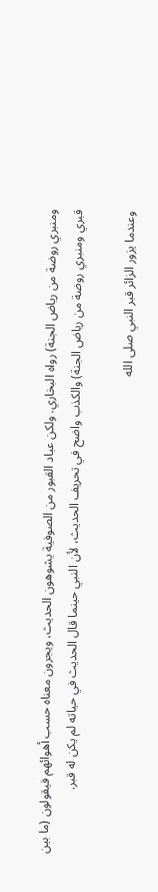ومنبري روضة من رياض الجنة) رواه البخاري. ولكن عباد القبور من الصوفية يشوهون الحديث، ويجرون معناه حسب أهوائهم فيقولون (ما بين قبري ومنبري روضة من رياض الجنة) والكذب واضح في تحريف الحديث، لأن النبي حينما قال الحديث في حياته لم يكن له قبر.

وعندما يزور الزائر قبر النبي صلى الله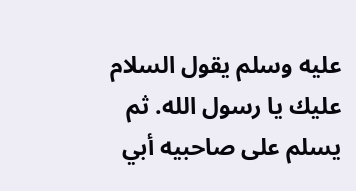عليه وسلم يقول السلام عليك يا رسول الله. ثم يسلم على صاحبيه أبي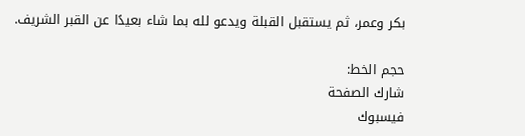بكر وعمر، ثم يستقبل القبلة ويدعو لله بما شاء بعيدًا عن القبر الشريف.

حجم الخط:
شارك الصفحة
فيسبوك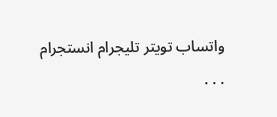واتساب تويتر تليجرام انستجرام
. . .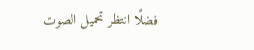فضلًا انتظر تحميل الصوت